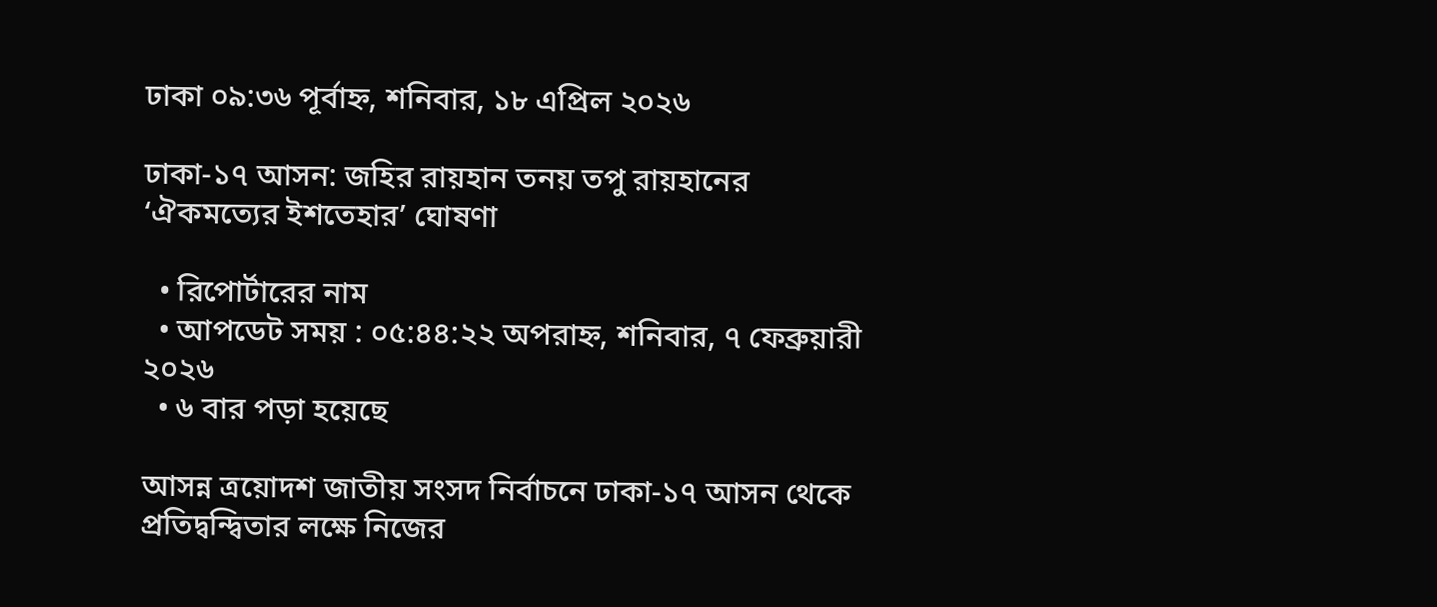ঢাকা ০৯:৩৬ পূর্বাহ্ন, শনিবার, ১৮ এপ্রিল ২০২৬

ঢাকা-১৭ আসন: জহির রায়হান তনয় তপু রায়হানের ‘ঐকমত্যের ইশতেহার’ ঘোষণা

  • রিপোর্টারের নাম
  • আপডেট সময় : ০৫:৪৪:২২ অপরাহ্ন, শনিবার, ৭ ফেব্রুয়ারী ২০২৬
  • ৬ বার পড়া হয়েছে

আসন্ন ত্রয়োদশ জাতীয় সংসদ নির্বাচনে ঢাকা-১৭ আসন থেকে প্রতিদ্বন্দ্বিতার লক্ষে নিজের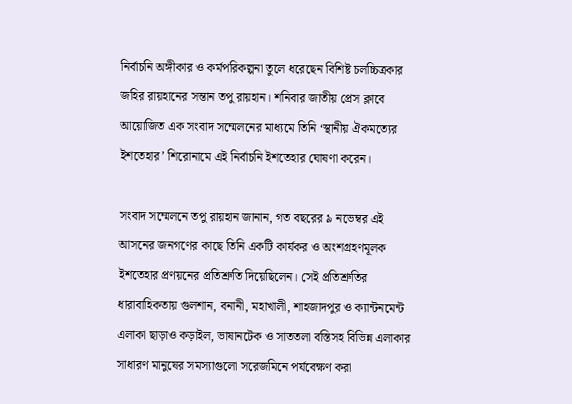নির্বাচনি অঙ্গীকার ও কর্মপরিকল্পনা তুলে ধরেছেন বিশিষ্ট চলচ্চিত্রকার জহির রায়হানের সন্তান তপু রায়হান। শনিবার জাতীয় প্রেস ক্লাবে আয়োজিত এক সংবাদ সম্মেলনের মাধ্যমে তিনি ‘স্থানীয় ঐকমত্যের ইশতেহার’ শিরোনামে এই নির্বাচনি ইশতেহার ঘোষণা করেন।

সংবাদ সম্মেলনে তপু রায়হান জানান, গত বছরের ৯ নভেম্বর এই আসনের জনগণের কাছে তিনি একটি কার্যকর ও অংশগ্রহণমূলক ইশতেহার প্রণয়নের প্রতিশ্রুতি দিয়েছিলেন। সেই প্রতিশ্রুতির ধারাবাহিকতায় গুলশান, বনানী, মহাখালী, শাহজাদপুর ও ক্যান্টনমেন্ট এলাকা ছাড়াও কড়াইল, ভাষানটেক ও সাততলা বস্তিসহ বিভিন্ন এলাকার সাধারণ মানুষের সমস্যাগুলো সরেজমিনে পর্যবেক্ষণ করা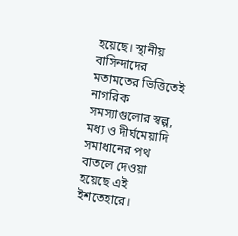হয়েছে। স্থানীয় বাসিন্দাদের মতামতের ভিত্তিতেই নাগরিক সমস্যাগুলোর স্বল্প, মধ্য ও দীর্ঘমেয়াদি সমাধানের পথ বাতলে দেওয়া হয়েছে এই ইশতেহারে।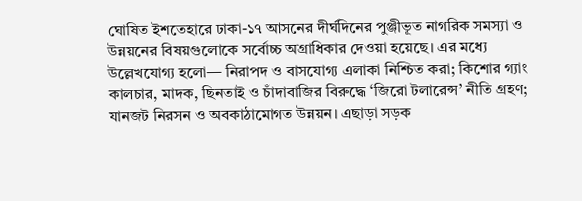ঘোষিত ইশতেহারে ঢাকা-১৭ আসনের দীর্ঘদিনের পুঞ্জীভূত নাগরিক সমস্যা ও উন্নয়নের বিষয়গুলোকে সর্বোচ্চ অগ্রাধিকার দেওয়া হয়েছে। এর মধ্যে উল্লেখযোগ্য হলো— নিরাপদ ও বাসযোগ্য এলাকা নিশ্চিত করা; কিশোর গ্যাং কালচার, মাদক, ছিনতাই ও চাঁদাবাজির বিরুদ্ধে ‘জিরো টলারেন্স’ নীতি গ্রহণ; যানজট নিরসন ও অবকাঠামোগত উন্নয়ন। এছাড়া সড়ক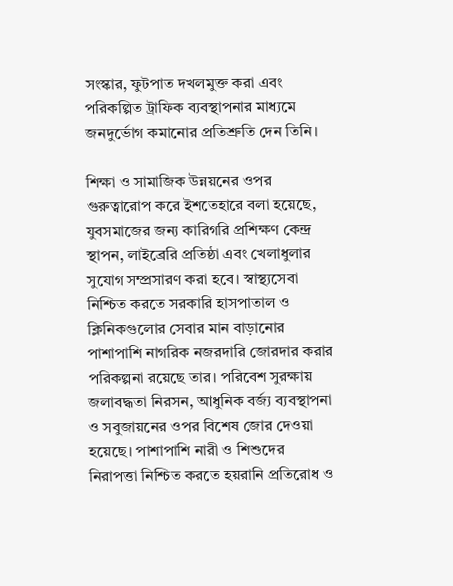সংস্কার, ফুটপাত দখলমুক্ত করা এবং পরিকল্পিত ট্রাফিক ব্যবস্থাপনার মাধ্যমে জনদুর্ভোগ কমানোর প্রতিশ্রুতি দেন তিনি।

শিক্ষা ও সামাজিক উন্নয়নের ওপর গুরুত্বারোপ করে ইশতেহারে বলা হয়েছে, যুবসমাজের জন্য কারিগরি প্রশিক্ষণ কেন্দ্র স্থাপন, লাইব্রেরি প্রতিষ্ঠা এবং খেলাধুলার সুযোগ সম্প্রসারণ করা হবে। স্বাস্থ্যসেবা নিশ্চিত করতে সরকারি হাসপাতাল ও ক্লিনিকগুলোর সেবার মান বাড়ানোর পাশাপাশি নাগরিক নজরদারি জোরদার করার পরিকল্পনা রয়েছে তার। পরিবেশ সুরক্ষায় জলাবদ্ধতা নিরসন, আধুনিক বর্জ্য ব্যবস্থাপনা ও সবুজায়নের ওপর বিশেষ জোর দেওয়া হয়েছে। পাশাপাশি নারী ও শিশুদের নিরাপত্তা নিশ্চিত করতে হয়রানি প্রতিরোধ ও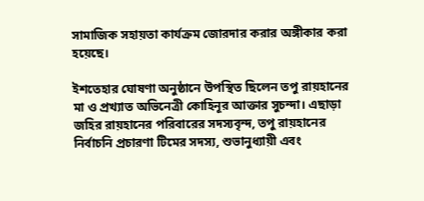সামাজিক সহায়তা কার্যক্রম জোরদার করার অঙ্গীকার করা হয়েছে।

ইশতেহার ঘোষণা অনুষ্ঠানে উপস্থিত ছিলেন তপু রায়হানের মা ও প্রখ্যাত অভিনেত্রী কোহিনূর আক্তার সুচন্দা। এছাড়া জহির রায়হানের পরিবারের সদস্যবৃন্দ, তপু রায়হানের নির্বাচনি প্রচারণা টিমের সদস্য, শুভানুধ্যায়ী এবং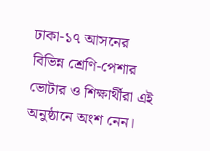ঢাকা-১৭ আসনের বিভিন্ন শ্রেণি-পেশার ভোটার ও শিক্ষার্থীরা এই অনুষ্ঠানে অংশ নেন।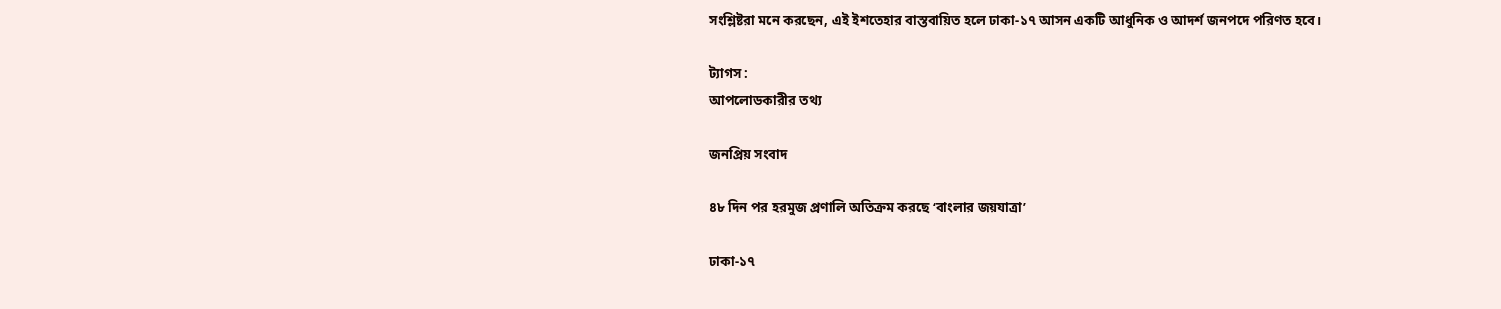সংশ্লিষ্টরা মনে করছেন, এই ইশতেহার বাস্তবায়িত হলে ঢাকা-১৭ আসন একটি আধুনিক ও আদর্শ জনপদে পরিণত হবে।

ট্যাগস :
আপলোডকারীর তথ্য

জনপ্রিয় সংবাদ

৪৮ দিন পর হরমুজ প্রণালি অতিক্রম করছে ‘বাংলার জয়যাত্রা’

ঢাকা-১৭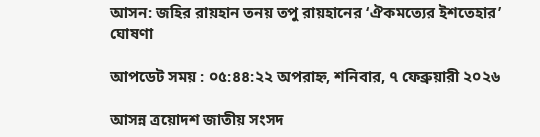আসন: জহির রায়হান তনয় তপু রায়হানের ‘ঐকমত্যের ইশতেহার’ ঘোষণা

আপডেট সময় : ০৫:৪৪:২২ অপরাহ্ন, শনিবার, ৭ ফেব্রুয়ারী ২০২৬

আসন্ন ত্রয়োদশ জাতীয় সংসদ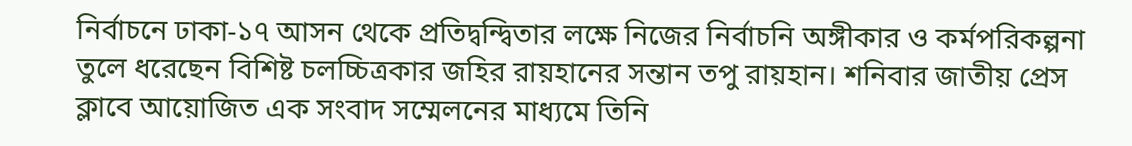নির্বাচনে ঢাকা-১৭ আসন থেকে প্রতিদ্বন্দ্বিতার লক্ষে নিজের নির্বাচনি অঙ্গীকার ও কর্মপরিকল্পনা তুলে ধরেছেন বিশিষ্ট চলচ্চিত্রকার জহির রায়হানের সন্তান তপু রায়হান। শনিবার জাতীয় প্রেস ক্লাবে আয়োজিত এক সংবাদ সম্মেলনের মাধ্যমে তিনি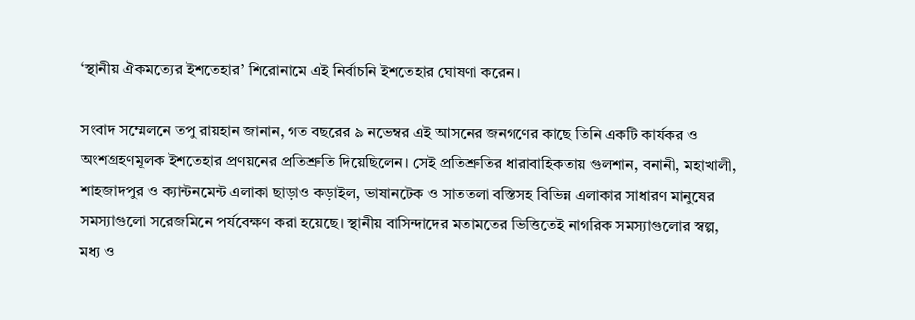‘স্থানীয় ঐকমত্যের ইশতেহার’ শিরোনামে এই নির্বাচনি ইশতেহার ঘোষণা করেন।

সংবাদ সম্মেলনে তপু রায়হান জানান, গত বছরের ৯ নভেম্বর এই আসনের জনগণের কাছে তিনি একটি কার্যকর ও অংশগ্রহণমূলক ইশতেহার প্রণয়নের প্রতিশ্রুতি দিয়েছিলেন। সেই প্রতিশ্রুতির ধারাবাহিকতায় গুলশান, বনানী, মহাখালী, শাহজাদপুর ও ক্যান্টনমেন্ট এলাকা ছাড়াও কড়াইল, ভাষানটেক ও সাততলা বস্তিসহ বিভিন্ন এলাকার সাধারণ মানুষের সমস্যাগুলো সরেজমিনে পর্যবেক্ষণ করা হয়েছে। স্থানীয় বাসিন্দাদের মতামতের ভিত্তিতেই নাগরিক সমস্যাগুলোর স্বল্প, মধ্য ও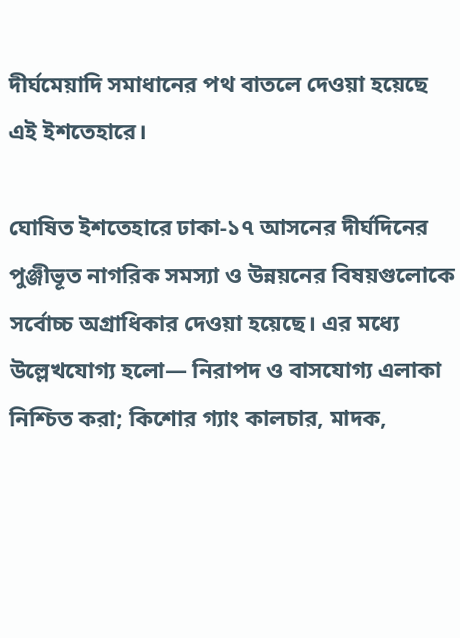দীর্ঘমেয়াদি সমাধানের পথ বাতলে দেওয়া হয়েছে এই ইশতেহারে।

ঘোষিত ইশতেহারে ঢাকা-১৭ আসনের দীর্ঘদিনের পুঞ্জীভূত নাগরিক সমস্যা ও উন্নয়নের বিষয়গুলোকে সর্বোচ্চ অগ্রাধিকার দেওয়া হয়েছে। এর মধ্যে উল্লেখযোগ্য হলো— নিরাপদ ও বাসযোগ্য এলাকা নিশ্চিত করা; কিশোর গ্যাং কালচার, মাদক,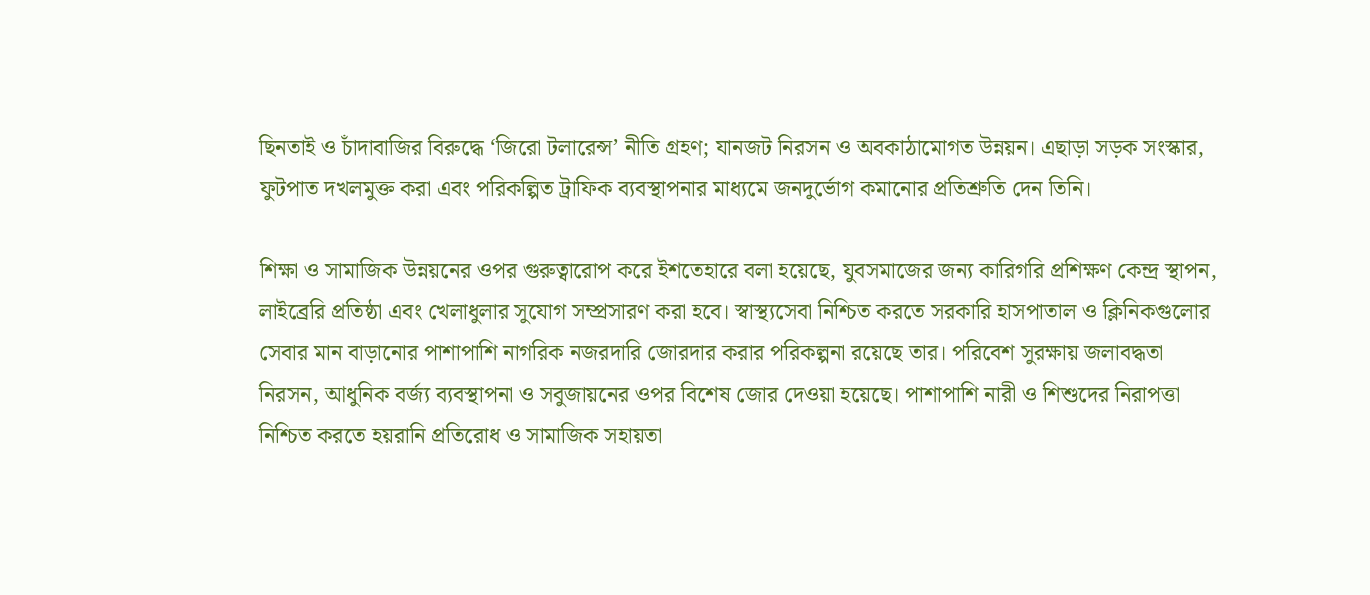ছিনতাই ও চাঁদাবাজির বিরুদ্ধে ‘জিরো টলারেন্স’ নীতি গ্রহণ; যানজট নিরসন ও অবকাঠামোগত উন্নয়ন। এছাড়া সড়ক সংস্কার, ফুটপাত দখলমুক্ত করা এবং পরিকল্পিত ট্রাফিক ব্যবস্থাপনার মাধ্যমে জনদুর্ভোগ কমানোর প্রতিশ্রুতি দেন তিনি।

শিক্ষা ও সামাজিক উন্নয়নের ওপর গুরুত্বারোপ করে ইশতেহারে বলা হয়েছে, যুবসমাজের জন্য কারিগরি প্রশিক্ষণ কেন্দ্র স্থাপন, লাইব্রেরি প্রতিষ্ঠা এবং খেলাধুলার সুযোগ সম্প্রসারণ করা হবে। স্বাস্থ্যসেবা নিশ্চিত করতে সরকারি হাসপাতাল ও ক্লিনিকগুলোর সেবার মান বাড়ানোর পাশাপাশি নাগরিক নজরদারি জোরদার করার পরিকল্পনা রয়েছে তার। পরিবেশ সুরক্ষায় জলাবদ্ধতা নিরসন, আধুনিক বর্জ্য ব্যবস্থাপনা ও সবুজায়নের ওপর বিশেষ জোর দেওয়া হয়েছে। পাশাপাশি নারী ও শিশুদের নিরাপত্তা নিশ্চিত করতে হয়রানি প্রতিরোধ ও সামাজিক সহায়তা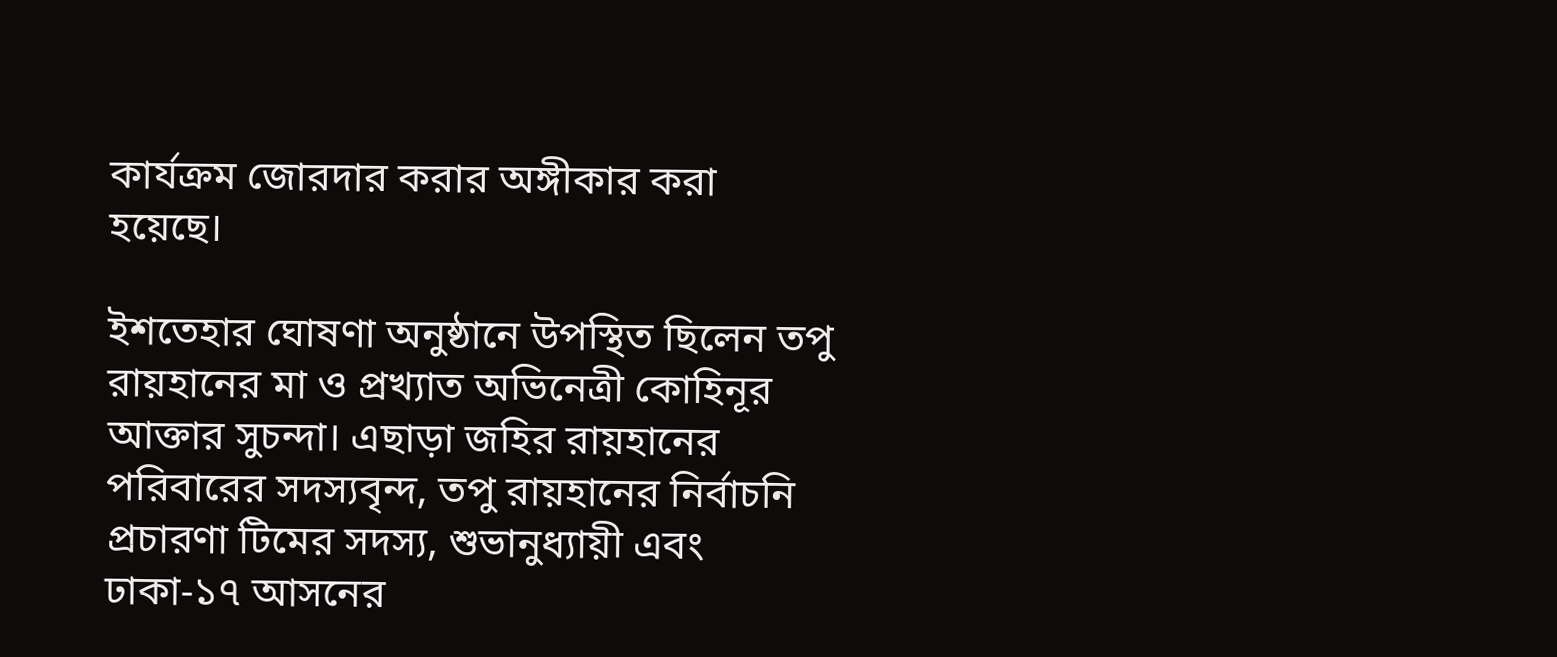কার্যক্রম জোরদার করার অঙ্গীকার করা হয়েছে।

ইশতেহার ঘোষণা অনুষ্ঠানে উপস্থিত ছিলেন তপু রায়হানের মা ও প্রখ্যাত অভিনেত্রী কোহিনূর আক্তার সুচন্দা। এছাড়া জহির রায়হানের পরিবারের সদস্যবৃন্দ, তপু রায়হানের নির্বাচনি প্রচারণা টিমের সদস্য, শুভানুধ্যায়ী এবং ঢাকা-১৭ আসনের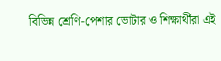বিভিন্ন শ্রেণি-পেশার ভোটার ও শিক্ষার্থীরা এই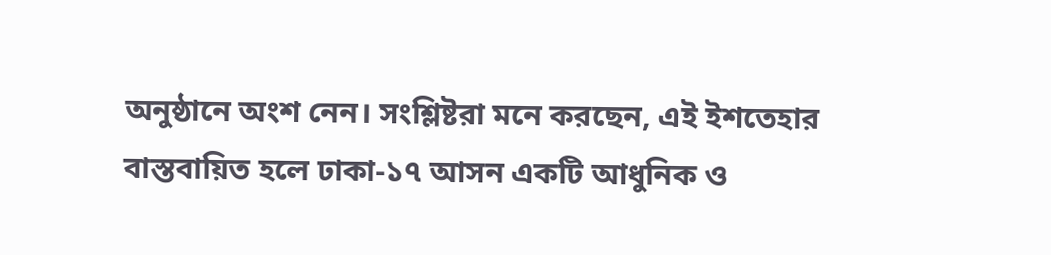অনুষ্ঠানে অংশ নেন। সংশ্লিষ্টরা মনে করছেন, এই ইশতেহার বাস্তবায়িত হলে ঢাকা-১৭ আসন একটি আধুনিক ও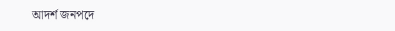আদর্শ জনপদে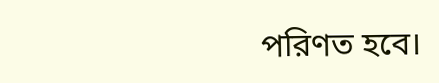পরিণত হবে।